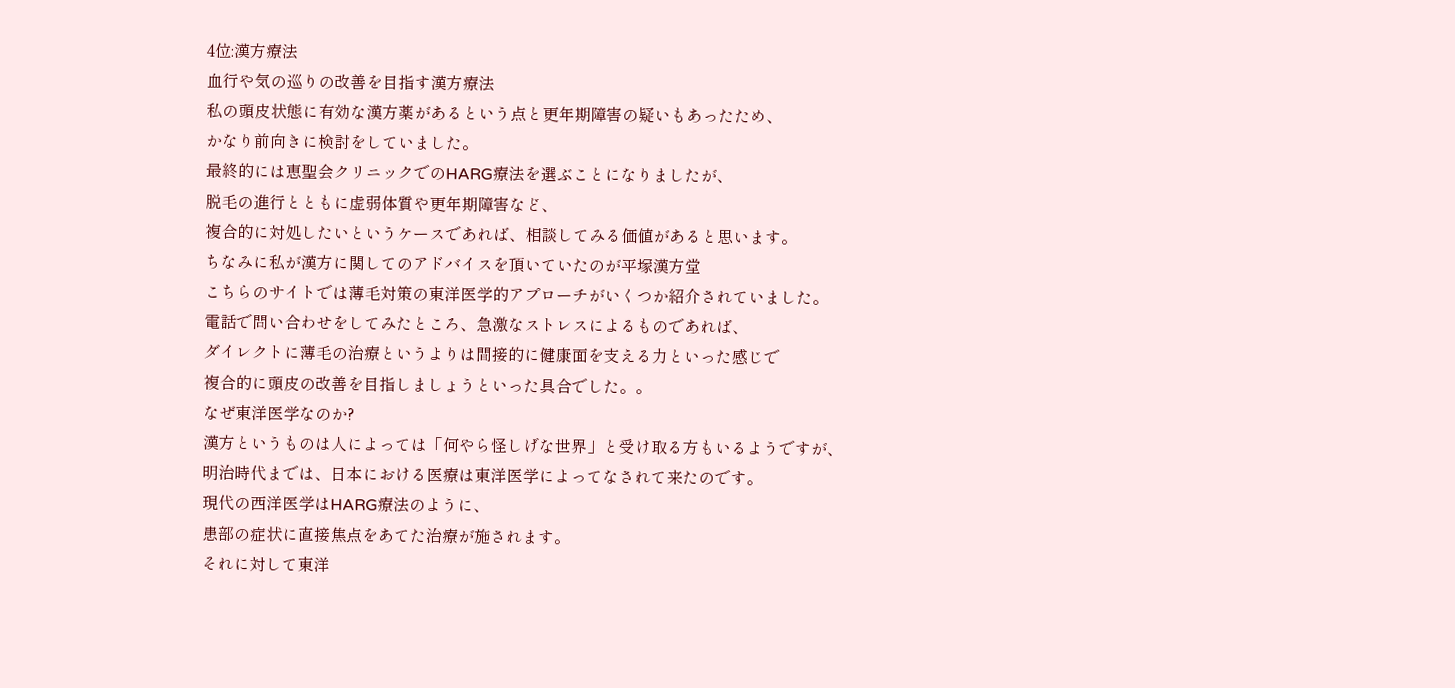4位:漢方療法
血行や気の巡りの改善を目指す漢方療法
私の頭皮状態に有効な漢方薬があるという点と更年期障害の疑いもあったため、
かなり前向きに検討をしていました。
最終的には恵聖会クリニックでのHARG療法を選ぶことになりましたが、
脱毛の進行とともに虚弱体質や更年期障害など、
複合的に対処したいというケースであれば、相談してみる価値があると思います。
ちなみに私が漢方に関してのアドバイスを頂いていたのが平塚漢方堂
こちらのサイトでは薄毛対策の東洋医学的アプローチがいくつか紹介されていました。
電話で問い合わせをしてみたところ、急激なストレスによるものであれば、
ダイレクトに薄毛の治療というよりは間接的に健康面を支える力といった感じで
複合的に頭皮の改善を目指しましょうといった具合でした。。
なぜ東洋医学なのか?
漢方というものは人によっては「何やら怪しげな世界」と受け取る方もいるようですが、
明治時代までは、日本における医療は東洋医学によってなされて来たのです。
現代の西洋医学はHARG療法のように、
患部の症状に直接焦点をあてた治療が施されます。
それに対して東洋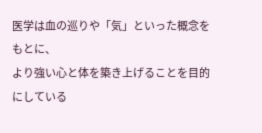医学は血の巡りや「気」といった概念をもとに、
より強い心と体を築き上げることを目的にしている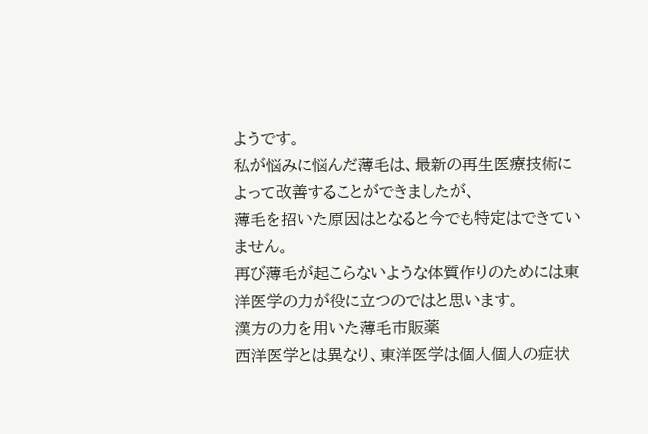ようです。
私が悩みに悩んだ薄毛は、最新の再生医療技術によって改善することができましたが、
薄毛を招いた原因はとなると今でも特定はできていません。
再び薄毛が起こらないような体質作りのためには東洋医学の力が役に立つのではと思います。
漢方の力を用いた薄毛市販薬
西洋医学とは異なり、東洋医学は個人個人の症状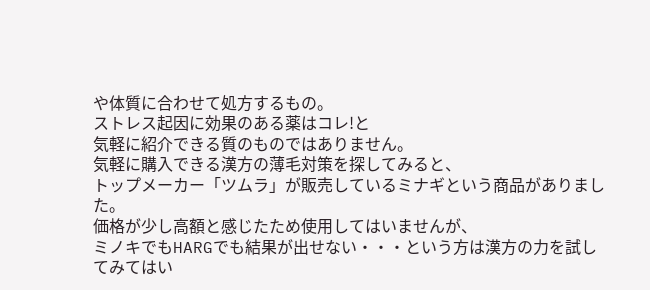や体質に合わせて処方するもの。
ストレス起因に効果のある薬はコレ!と
気軽に紹介できる質のものではありません。
気軽に購入できる漢方の薄毛対策を探してみると、
トップメーカー「ツムラ」が販売しているミナギという商品がありました。
価格が少し高額と感じたため使用してはいませんが、
ミノキでもHARGでも結果が出せない・・・という方は漢方の力を試してみてはい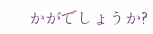かがでしょうか?